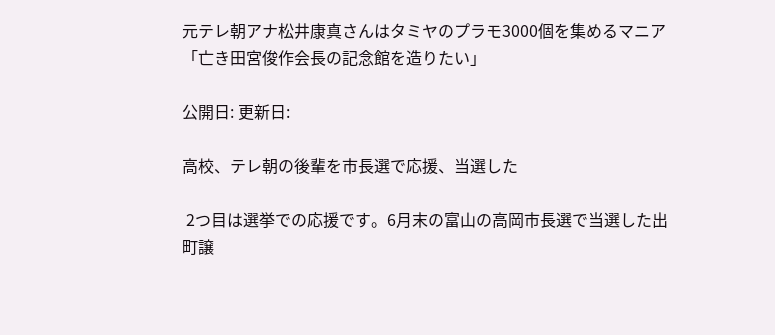元テレ朝アナ松井康真さんはタミヤのプラモ3000個を集めるマニア「亡き田宮俊作会長の記念館を造りたい」

公開日: 更新日:

高校、テレ朝の後輩を市長選で応援、当選した

 2つ目は選挙での応援です。6月末の富山の高岡市長選で当選した出町譲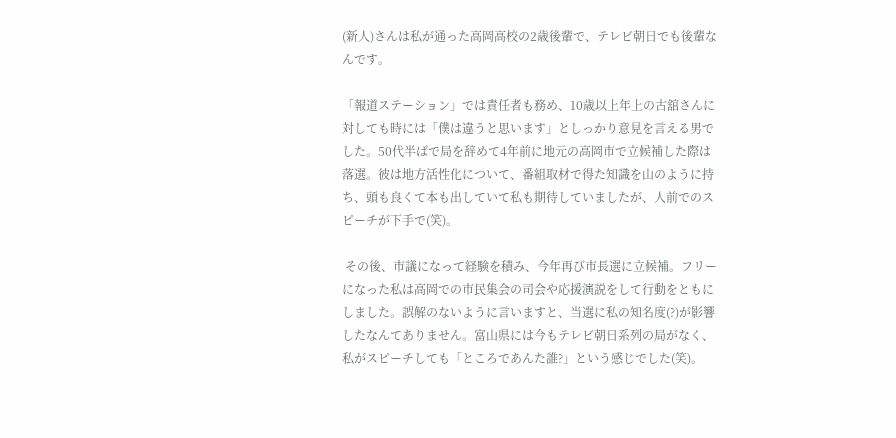(新人)さんは私が通った高岡高校の2歳後輩で、テレビ朝日でも後輩なんです。

「報道ステーション」では責任者も務め、10歳以上年上の古舘さんに対しても時には「僕は違うと思います」としっかり意見を言える男でした。50代半ばで局を辞めて4年前に地元の高岡市で立候補した際は落選。彼は地方活性化について、番組取材で得た知識を山のように持ち、頭も良くて本も出していて私も期待していましたが、人前でのスピーチが下手で(笑)。

 その後、市議になって経験を積み、今年再び市長選に立候補。フリーになった私は高岡での市民集会の司会や応援演説をして行動をともにしました。誤解のないように言いますと、当選に私の知名度(?)が影響したなんてありません。富山県には今もテレビ朝日系列の局がなく、私がスピーチしても「ところであんた誰?」という感じでした(笑)。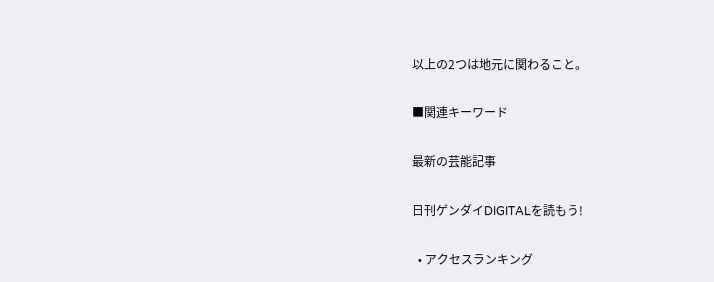以上の2つは地元に関わること。

■関連キーワード

最新の芸能記事

日刊ゲンダイDIGITALを読もう!

  • アクセスランキング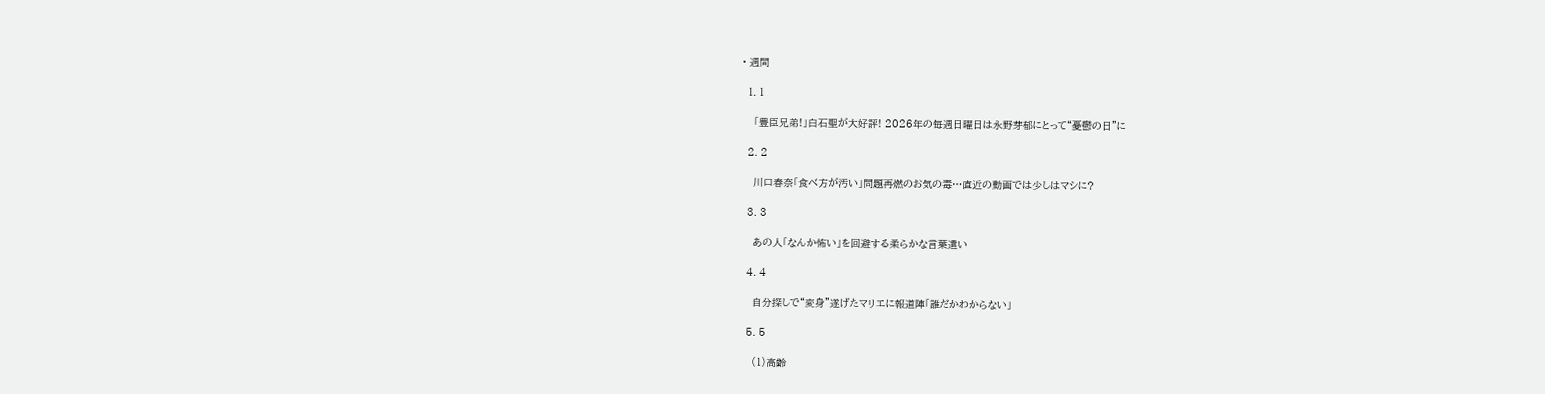• 週間

  1. 1

    「豊臣兄弟!」白石聖が大好評! 2026年の毎週日曜日は永野芽郁にとって“憂鬱の日”に

  2. 2

    川口春奈「食べ方が汚い」問題再燃のお気の毒…直近の動画では少しはマシに?

  3. 3

    あの人「なんか怖い」を回避する柔らかな言葉遣い

  4. 4

    自分探しで“変身”遂げたマリエに報道陣「誰だかわからない」

  5. 5

    (1)高齢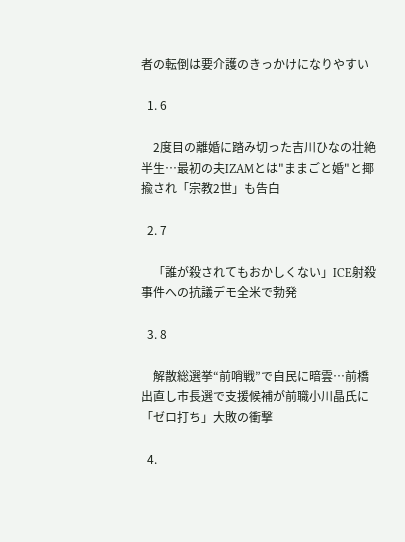者の転倒は要介護のきっかけになりやすい

  1. 6

    2度目の離婚に踏み切った吉川ひなの壮絶半生…最初の夫IZAMとは"ままごと婚"と揶揄され「宗教2世」も告白

  2. 7

    「誰が殺されてもおかしくない」ICE射殺事件への抗議デモ全米で勃発

  3. 8

    解散総選挙“前哨戦”で自民に暗雲…前橋出直し市長選で支援候補が前職小川晶氏に「ゼロ打ち」大敗の衝撃

  4.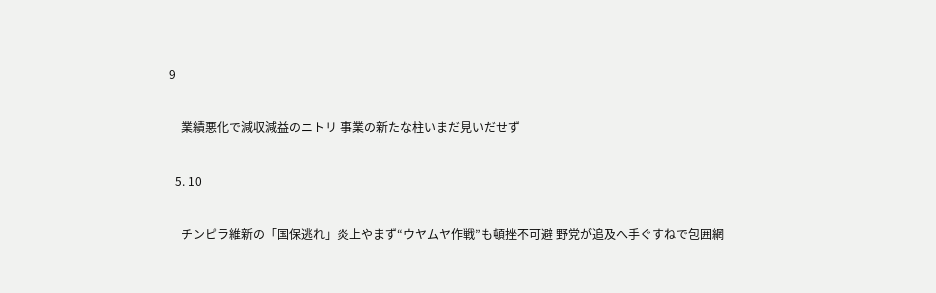9

    業績悪化で減収減益のニトリ 事業の新たな柱いまだ見いだせず

  5. 10

    チンピラ維新の「国保逃れ」炎上やまず“ウヤムヤ作戦”も頓挫不可避 野党が追及へ手ぐすねで包囲網